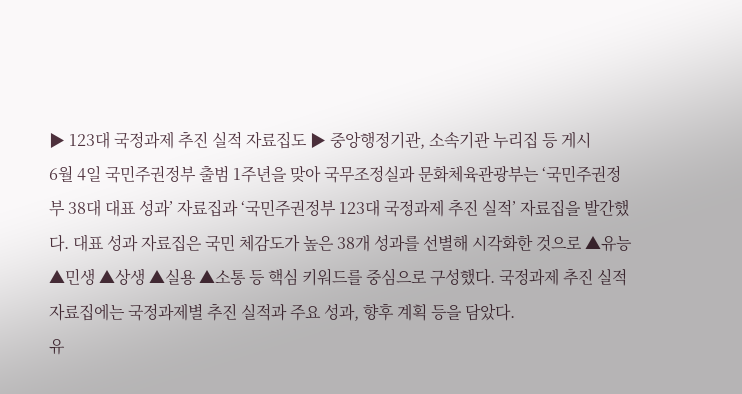▶ 123대 국정과제 추진 실적 자료집도 ▶ 중앙행정기관, 소속기관 누리집 등 게시
6월 4일 국민주권정부 출범 1주년을 맞아 국무조정실과 문화체육관광부는 ‘국민주권정부 38대 대표 성과’ 자료집과 ‘국민주권정부 123대 국정과제 추진 실적’ 자료집을 발간했다. 대표 성과 자료집은 국민 체감도가 높은 38개 성과를 선별해 시각화한 것으로 ▲유능 ▲민생 ▲상생 ▲실용 ▲소통 등 핵심 키워드를 중심으로 구성했다. 국정과제 추진 실적 자료집에는 국정과제별 추진 실적과 주요 성과, 향후 계획 등을 담았다.
유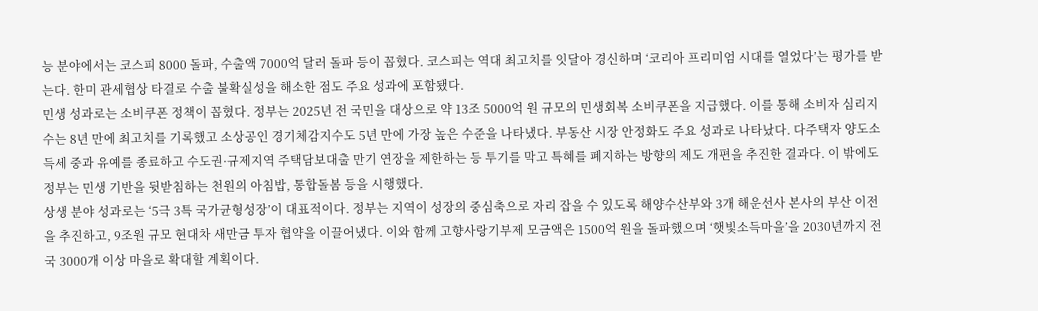능 분야에서는 코스피 8000 돌파, 수출액 7000억 달러 돌파 등이 꼽혔다. 코스피는 역대 최고치를 잇달아 경신하며 ‘코리아 프리미엄 시대를 열었다’는 평가를 받는다. 한미 관세협상 타결로 수출 불확실성을 해소한 점도 주요 성과에 포함됐다.
민생 성과로는 소비쿠폰 정책이 꼽혔다. 정부는 2025년 전 국민을 대상으로 약 13조 5000억 원 규모의 민생회복 소비쿠폰을 지급했다. 이를 통해 소비자 심리지수는 8년 만에 최고치를 기록했고 소상공인 경기체감지수도 5년 만에 가장 높은 수준을 나타냈다. 부동산 시장 안정화도 주요 성과로 나타났다. 다주택자 양도소득세 중과 유예를 종료하고 수도권·규제지역 주택담보대출 만기 연장을 제한하는 등 투기를 막고 특혜를 폐지하는 방향의 제도 개편을 추진한 결과다. 이 밖에도 정부는 민생 기반을 뒷받침하는 천원의 아침밥, 통합돌봄 등을 시행했다.
상생 분야 성과로는 ‘5극 3특 국가균형성장’이 대표적이다. 정부는 지역이 성장의 중심축으로 자리 잡을 수 있도록 해양수산부와 3개 해운선사 본사의 부산 이전을 추진하고, 9조원 규모 현대차 새만금 투자 협약을 이끌어냈다. 이와 함께 고향사랑기부제 모금액은 1500억 원을 돌파했으며 ‘햇빛소득마을’을 2030년까지 전국 3000개 이상 마을로 확대할 계획이다.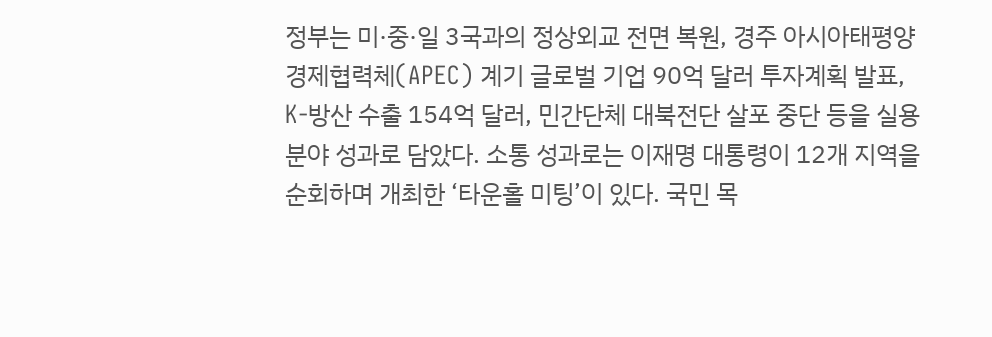정부는 미·중·일 3국과의 정상외교 전면 복원, 경주 아시아태평양경제협력체(APEC) 계기 글로벌 기업 90억 달러 투자계획 발표, K-방산 수출 154억 달러, 민간단체 대북전단 살포 중단 등을 실용 분야 성과로 담았다. 소통 성과로는 이재명 대통령이 12개 지역을 순회하며 개최한 ‘타운홀 미팅’이 있다. 국민 목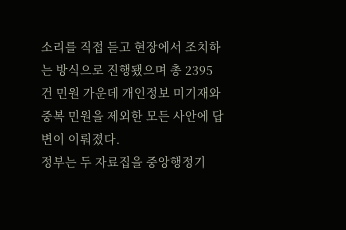소리를 직접 듣고 현장에서 조치하는 방식으로 진행됐으며 총 2395건 민원 가운데 개인정보 미기재와 중복 민원을 제외한 모든 사안에 답변이 이뤄졌다.
정부는 두 자료집을 중앙행정기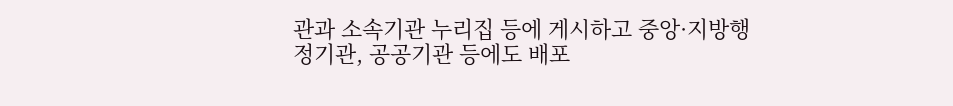관과 소속기관 누리집 등에 게시하고 중앙·지방행정기관, 공공기관 등에도 배포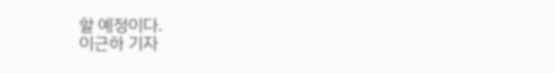할 예정이다.
이근하 기자